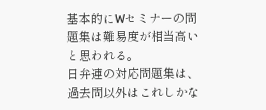基本的にWセミナーの問題集は難易度が相当高いと思われる。
日弁連の対応問題集は、過去問以外はこれしかな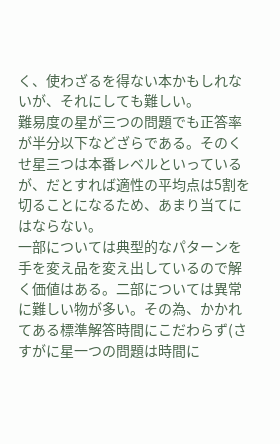く、使わざるを得ない本かもしれないが、それにしても難しい。
難易度の星が三つの問題でも正答率が半分以下などざらである。そのくせ星三つは本番レベルといっているが、だとすれば適性の平均点は5割を切ることになるため、あまり当てにはならない。
一部については典型的なパターンを手を変え品を変え出しているので解く価値はある。二部については異常に難しい物が多い。その為、かかれてある標準解答時間にこだわらず(さすがに星一つの問題は時間に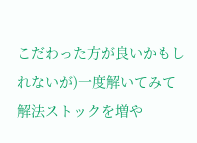こだわった方が良いかもしれないが)一度解いてみて解法ストックを増や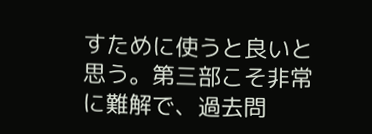すために使うと良いと思う。第三部こそ非常に難解で、過去問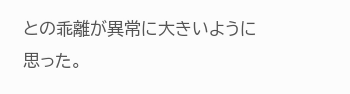との乖離が異常に大きいように思った。